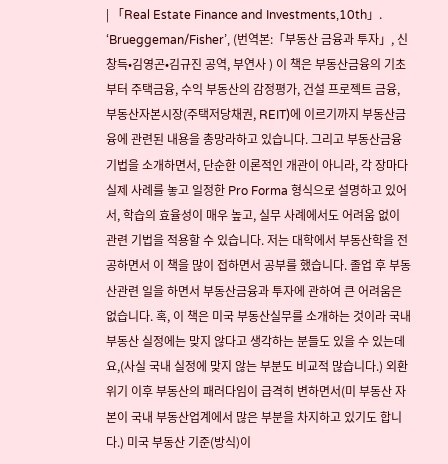| 「Real Estate Finance and Investments,10th」. ‘Brueggeman/Fisher’, (번역본:「부동산 금융과 투자」, 신창득•김영곤•김규진 공역, 부연사 ) 이 책은 부동산금융의 기초부터 주택금융, 수익 부동산의 감정평가, 건설 프로젝트 금융, 부동산자본시장(주택저당채권, REIT)에 이르기까지 부동산금융에 관련된 내용을 총망라하고 있습니다. 그리고 부동산금융 기법을 소개하면서, 단순한 이론적인 개관이 아니라, 각 장마다 실제 사례를 놓고 일정한 Pro Forma 형식으로 설명하고 있어서, 학습의 효율성이 매우 높고, 실무 사례에서도 어려움 없이 관련 기법을 적용할 수 있습니다. 저는 대학에서 부동산학을 전공하면서 이 책을 많이 접하면서 공부를 했습니다. 졸업 후 부동산관련 일을 하면서 부동산금융과 투자에 관하여 큰 어려움은 없습니다. 혹, 이 책은 미국 부동산실무를 소개하는 것이라 국내 부동산 실정에는 맞지 않다고 생각하는 분들도 있을 수 있는데요,(사실 국내 실정에 맞지 않는 부분도 비교적 많습니다.) 외환위기 이후 부동산의 패러다임이 급격히 변하면서(미 부동산 자본이 국내 부동산업계에서 많은 부분을 차지하고 있기도 합니다.) 미국 부동산 기준(방식)이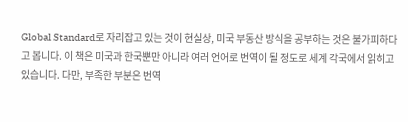Global Standard로 자리잡고 있는 것이 현실상, 미국 부동산 방식을 공부하는 것은 불가피하다고 봅니다. 이 책은 미국과 한국뿐만 아니라 여러 언어로 번역이 될 정도로 세계 각국에서 읽히고 있습니다. 다만, 부족한 부분은 번역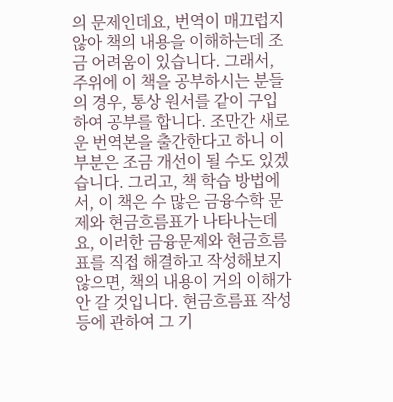의 문제인데요, 번역이 매끄럽지 않아 책의 내용을 이해하는데 조금 어려움이 있습니다. 그래서, 주위에 이 책을 공부하시는 분들의 경우, 통상 원서를 같이 구입하여 공부를 합니다. 조만간 새로운 번역본을 출간한다고 하니 이 부분은 조금 개선이 될 수도 있겠습니다. 그리고, 책 학습 방법에서, 이 책은 수 많은 금융수학 문제와 현금흐름표가 나타나는데요, 이러한 금융문제와 현금흐름표를 직접 해결하고 작성해보지 않으면, 책의 내용이 거의 이해가 안 갈 것입니다. 현금흐름표 작성 등에 관하여 그 기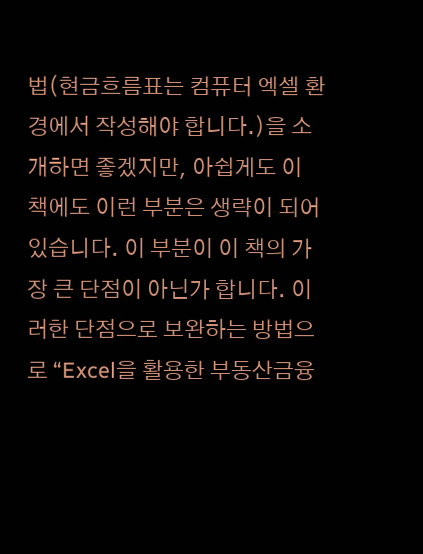법(현금흐름표는 컴퓨터 엑셀 환경에서 작성해야 합니다.)을 소개하면 좋겠지만, 아쉽게도 이 책에도 이런 부분은 생략이 되어 있습니다. 이 부분이 이 책의 가장 큰 단점이 아닌가 합니다. 이러한 단점으로 보완하는 방법으로 “Excel을 활용한 부동산금융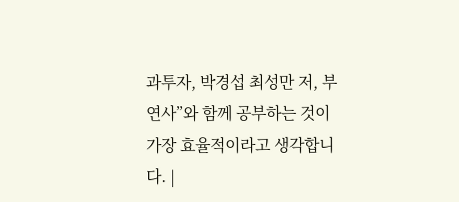과투자, 박경섭 최성만 저, 부연사”와 함께 공부하는 것이 가장 효율적이라고 생각합니다. |